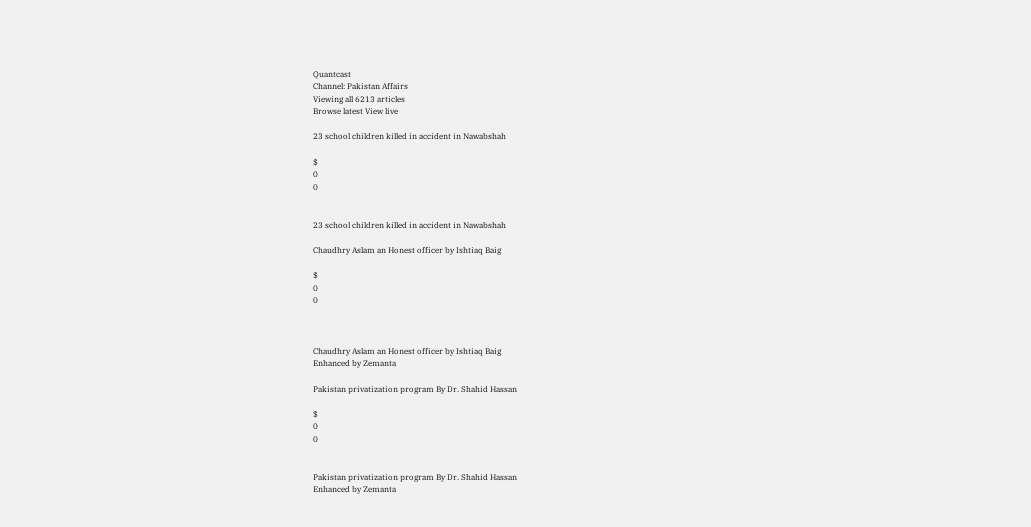Quantcast
Channel: Pakistan Affairs
Viewing all 6213 articles
Browse latest View live

23 school children killed in accident in Nawabshah

$
0
0


23 school children killed in accident in Nawabshah

Chaudhry Aslam an Honest officer by Ishtiaq Baig

$
0
0



Chaudhry Aslam an Honest officer by Ishtiaq Baig
Enhanced by Zemanta

Pakistan privatization program By Dr. Shahid Hassan

$
0
0


Pakistan privatization program By Dr. Shahid Hassan
Enhanced by Zemanta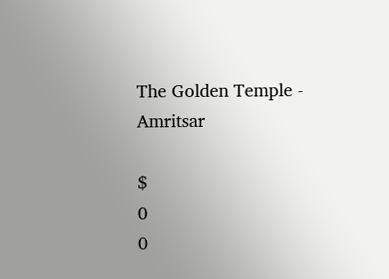The Golden Temple - Amritsar

$
0
0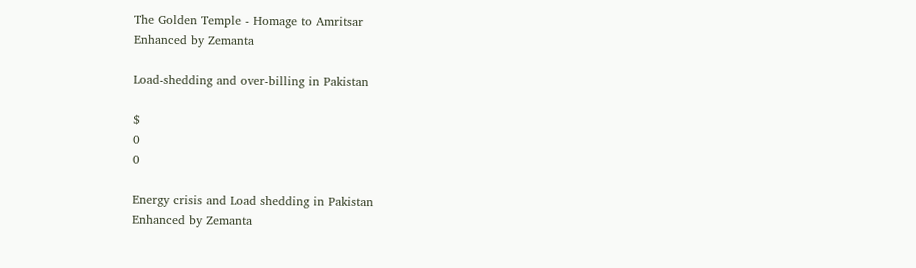The Golden Temple - Homage to Amritsar
Enhanced by Zemanta

Load-shedding and over-billing in Pakistan

$
0
0

Energy crisis and Load shedding in Pakistan
Enhanced by Zemanta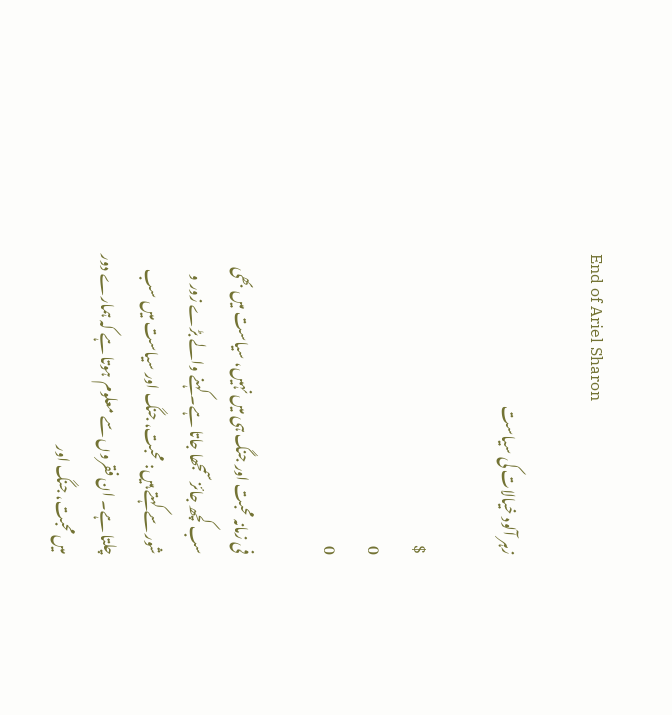End of Ariel Sharon

زہر آلود خیالات کی سیاست

$
0
0

فی زمانہ محبت اور جنگ ہی میں نہیں، سیاست میں بھی سب کچھ جائز سمجھا جاتا ہے۔ کہنے والے بڑے زور و شور سے کہتے ہیں: محبت، جنگ اور سیاست میں سب چلتا ہے۔ ان فقروں سے معلوم ہوتا ہے کہ ہمارے دور میں محبت، جنگ اور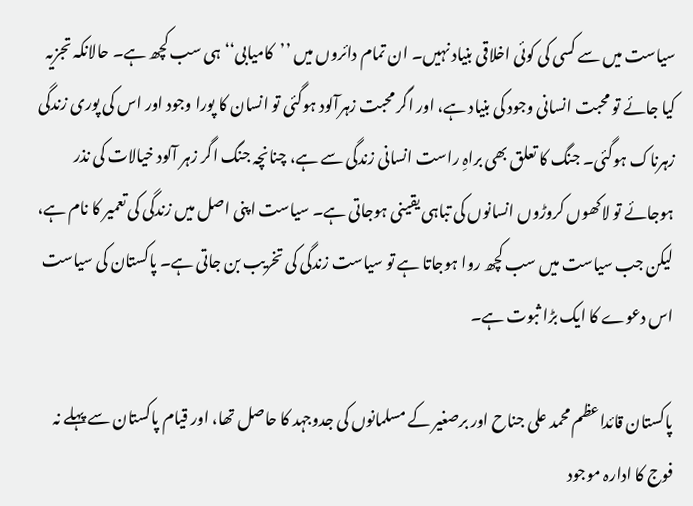سیاست میں سے کسی کی کوئی اخلاقی بنیاد نہیں۔ ان تمام دائروں میں ’’کامیابی‘‘ ہی سب کچھ ہے۔ حالانکہ تجزیہ کیا جائے تو محبت انسانی وجود کی بنیاد ہے، اور اگر محبت زہرآلود ہوگئی تو انسان کا پورا وجود اور اس کی پوری زندگی زہرناک ہوگئی۔ جنگ کا تعلق بھی براہِ راست انسانی زندگی سے ہے، چنانچہ جنگ اگر زہر آلود خیالات کی نذر ہوجائے تو لاکھوں کروڑوں انسانوں کی تباہی یقینی ہوجاتی ہے۔ سیاست اپنی اصل میں زندگی کی تعمیر کا نام ہے، لیکن جب سیاست میں سب کچھ روا ہوجاتا ہے تو سیاست زندگی کی تخریب بن جاتی ہے۔ پاکستان کی سیاست اس دعوے کا ایک بڑا ثبوت ہے۔

پاکستان قائداعظم محمد علی جناح اور برصغیر کے مسلمانوں کی جدوجہد کا حاصل تھا، اور قیام پاکستان سے پہلے نہ فوج کا ادارہ موجود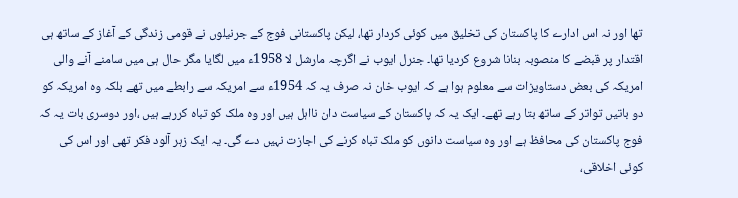تھا اور نہ اس ادارے کا پاکستان کی تخلیق میں کوئی کردار تھا، لیکن پاکستانی فوج کے جرنیلوں نے قومی زندگی کے آغاز کے ساتھ ہی اقتدار پر قبضے کا منصوبہ بنانا شروع کردیا تھا۔ جنرل ایوب نے اگرچہ مارشل لا 1958ء میں لگایا مگر حال ہی میں سامنے آنے والی امریکہ کی بعض دستاویزات سے معلوم ہوا ہے کہ ایوب خان نہ صرف یہ کہ 1954ء سے امریکہ سے رابطے میں تھے بلکہ وہ امریکہ کو دو باتیں تواتر کے ساتھ بتا رہے تھے۔ ایک یہ کہ پاکستان کے سیاست دان نااہل ہیں اور وہ ملک کو تباہ کررہے ہیں ،اور دوسری بات یہ کہ فوج پاکستان کی محافظ ہے اور وہ سیاست دانوں کو ملک تباہ کرنے کی اجازت نہیں دے گی۔ یہ ایک زہر آلود فکر تھی اور اس کی کوئی اخلاقی،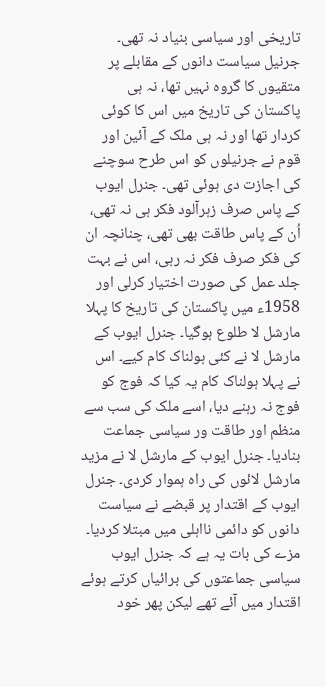تاریخی اور سیاسی بنیاد نہ تھی۔ جرنیل سیاست دانوں کے مقابلے پر متقیوں کا گروہ نہیں تھا، نہ ہی پاکستان کی تاریخ میں اس کا کوئی کردار تھا اور نہ ہی ملک کے آئین اور قوم نے جرنیلوں کو اس طرح سوچنے کی اجازت دی ہوئی تھی۔ جنرل ایوب کے پاس صرف زہرآلود فکر ہی نہ تھی، اُن کے پاس طاقت بھی تھی، چنانچہ ان کی فکر صرف فکر نہ رہی، اس نے بہت جلد عمل کی صورت اختیار کرلی اور 1958ء میں پاکستان کی تاریخ کا پہلا مارشل لا طلوع ہوگیا۔ جنرل ایوب کے مارشل لا نے کئی ہولناک کام کیے۔ اس نے پہلا ہولناک کام یہ کیا کہ فوج کو فوج نہ رہنے دیا، اسے ملک کی سب سے منظم اور طاقت ور سیاسی جماعت بنادیا۔ جنرل ایوب کے مارشل لا نے مزید مارشل لائوں کی راہ ہموار کردی۔ جنرل ایوب کے اقتدار پر قبضے نے سیاست دانوں کو دائمی نااہلی میں مبتلا کردیا۔ مزے کی بات یہ ہے کہ جنرل ایوب سیاسی جماعتوں کی برائیاں کرتے ہوئے اقتدار میں آئے تھے لیکن پھر خود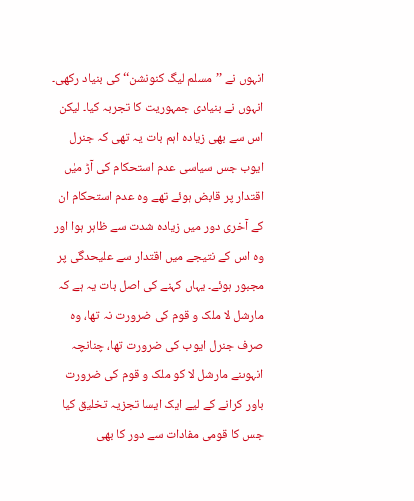انہوں نے ’’مسلم لیگ کنونشن‘‘ کی بنیاد رکھی۔ انہوں نے بنیادی جمہوریت کا تجربہ کیا۔ لیکن اس سے بھی زیادہ اہم بات یہ تھی کہ جنرل ایوب جس سیاسی عدم استحکام کی آڑ میٰں اقتدار پر قابض ہوئے تھے وہ عدم استحکام ان کے آخری دور میں زیادہ شدت سے ظاہر ہوا اور وہ اس کے نتیجے میں اقتدار سے علیحدگی پر مجبور ہوئے۔ یہاں کہنے کی اصل بات یہ ہے کہ مارشل لا ملک و قوم کی ضرورت نہ تھا، وہ صرف جنرل ایوب کی ضرورت تھا، چنانچہ انہوںنے مارشل لا کو ملک و قوم کی ضرورت باور کرانے کے لیے ایک ایسا تجزیہ تخلیق کیا جس کا قومی مفادات سے دور کا بھی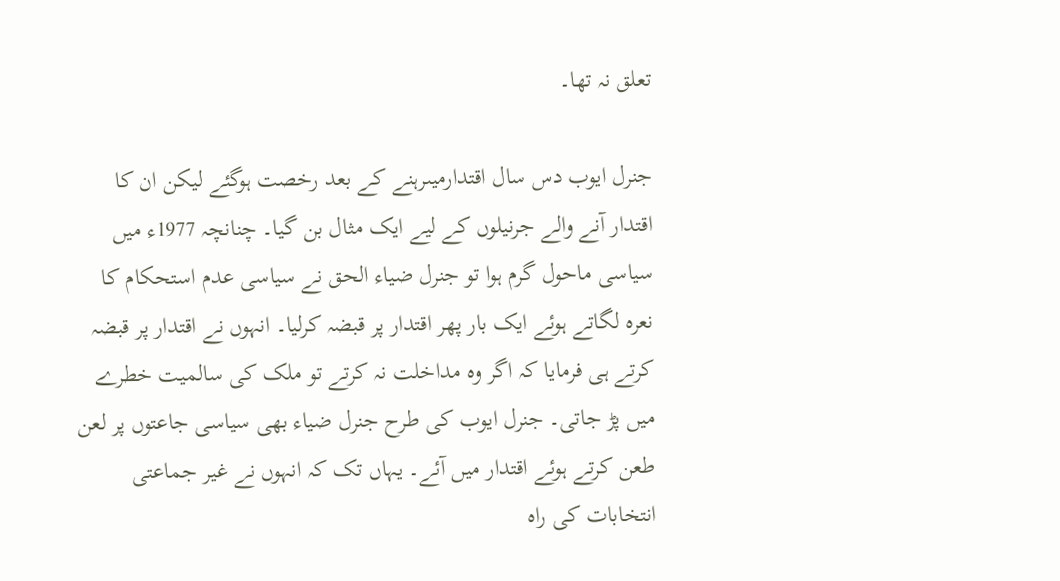تعلق نہ تھا۔

جنرل ایوب دس سال اقتدارمیںرہنے کے بعد رخصت ہوگئے لیکن ان کا اقتدار آنے والے جرنیلوں کے لیے ایک مثال بن گیا۔ چنانچہ 1977ء میں سیاسی ماحول گرم ہوا تو جنرل ضیاء الحق نے سیاسی عدم استحکام کا نعرہ لگاتے ہوئے ایک بار پھر اقتدار پر قبضہ کرلیا۔ انہوں نے اقتدار پر قبضہ کرتے ہی فرمایا کہ اگر وہ مداخلت نہ کرتے تو ملک کی سالمیت خطرے میں پڑ جاتی۔ جنرل ایوب کی طرح جنرل ضیاء بھی سیاسی جاعتوں پر لعن طعن کرتے ہوئے اقتدار میں آئے۔ یہاں تک کہ انہوں نے غیر جماعتی انتخابات کی راہ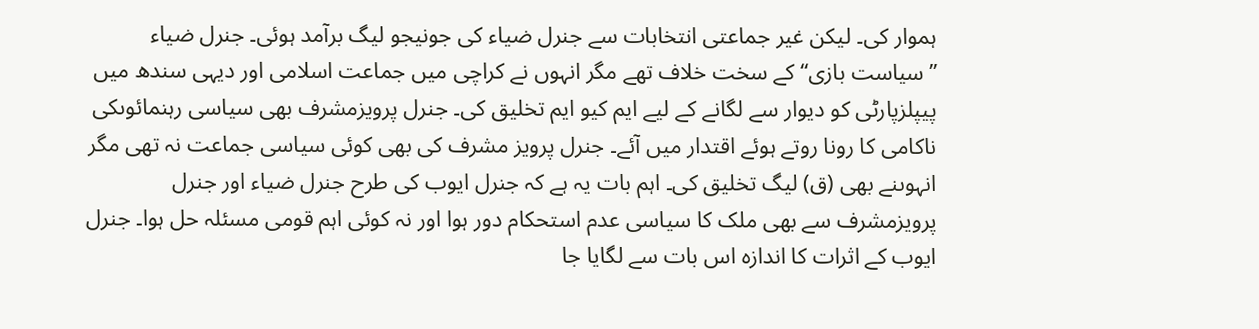ہموار کی۔ لیکن غیر جماعتی انتخابات سے جنرل ضیاء کی جونیجو لیگ برآمد ہوئی۔ جنرل ضیاء ’’سیاست بازی‘‘ کے سخت خلاف تھے مگر انہوں نے کراچی میں جماعت اسلامی اور دیہی سندھ میں پیپلزپارٹی کو دیوار سے لگانے کے لیے ایم کیو ایم تخلیق کی۔ جنرل پرویزمشرف بھی سیاسی رہنمائوںکی ناکامی کا رونا روتے ہوئے اقتدار میں آئے۔ جنرل پرویز مشرف کی بھی کوئی سیاسی جماعت نہ تھی مگر انہوںنے بھی (ق) لیگ تخلیق کی۔ اہم بات یہ ہے کہ جنرل ایوب کی طرح جنرل ضیاء اور جنرل پرویزمشرف سے بھی ملک کا سیاسی عدم استحکام دور ہوا اور نہ کوئی اہم قومی مسئلہ حل ہوا۔ جنرل ایوب کے اثرات کا اندازہ اس بات سے لگایا جا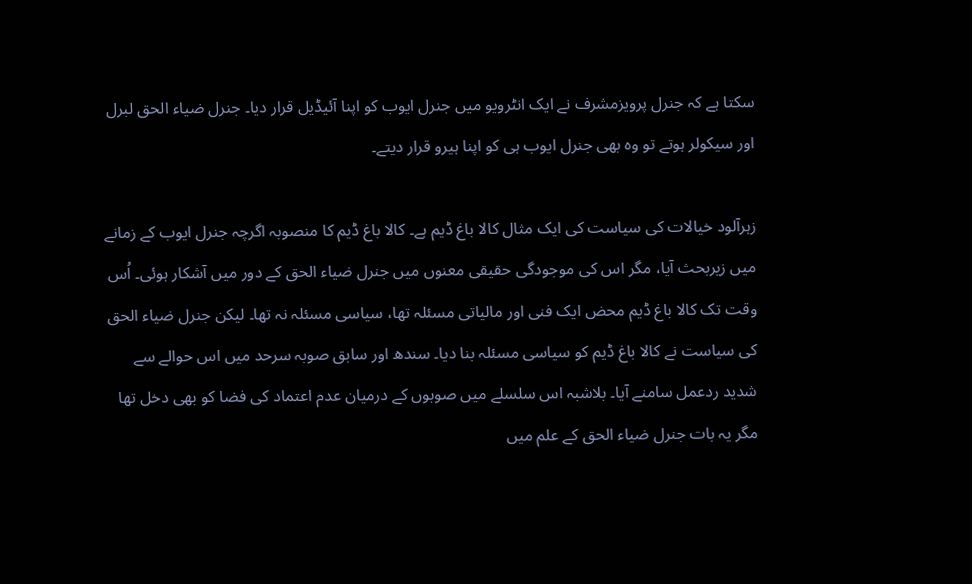سکتا ہے کہ جنرل پرویزمشرف نے ایک انٹرویو میں جنرل ایوب کو اپنا آئیڈیل قرار دیا۔ جنرل ضیاء الحق لبرل اور سیکولر ہوتے تو وہ بھی جنرل ایوب ہی کو اپنا ہیرو قرار دیتے۔

زہرآلود خیالات کی سیاست کی ایک مثال کالا باغ ڈیم ہے۔ کالا باغ ڈیم کا منصوبہ اگرچہ جنرل ایوب کے زمانے میں زیربحث آیا، مگر اس کی موجودگی حقیقی معنوں میں جنرل ضیاء الحق کے دور میں آشکار ہوئی۔ اُس وقت تک کالا باغ ڈیم محض ایک فنی اور مالیاتی مسئلہ تھا، سیاسی مسئلہ نہ تھا۔ لیکن جنرل ضیاء الحق کی سیاست نے کالا باغ ڈیم کو سیاسی مسئلہ بنا دیا۔ سندھ اور سابق صوبہ سرحد میں اس حوالے سے شدید ردعمل سامنے آیا۔ بلاشبہ اس سلسلے میں صوبوں کے درمیان عدم اعتماد کی فضا کو بھی دخل تھا مگر یہ بات جنرل ضیاء الحق کے علم میں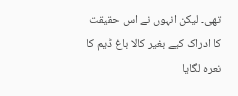تھی۔ لیکن انہوں نے اس حقیقت کا ادراک کیے بغیر کالا باغ ڈیم کا نعرہ لگایا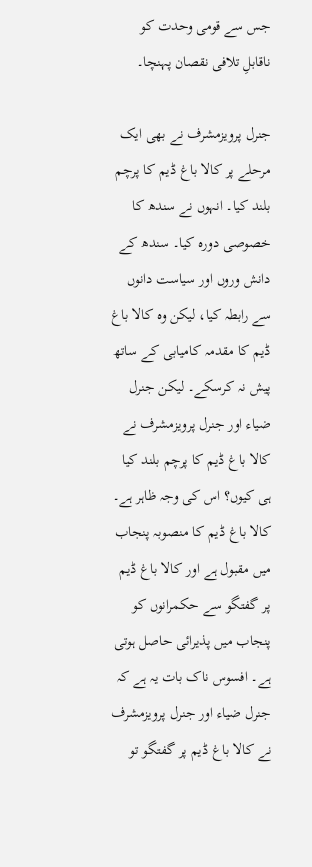جس سے قومی وحدت کو ناقابلِ تلافی نقصان پہنچا۔

جنرل پرویزمشرف نے بھی ایک مرحلے پر کالا باغ ڈیم کا پرچم بلند کیا۔ انہوں نے سندھ کا خصوصی دورہ کیا۔ سندھ کے دانش وروں اور سیاست دانوں سے رابطہ کیا، لیکن وہ کالا باغ ڈیم کا مقدمہ کامیابی کے ساتھ پیش نہ کرسکے۔ لیکن جنرل ضیاء اور جنرل پرویزمشرف نے کالا باغ ڈیم کا پرچم بلند کیا ہی کیوں؟ اس کی وجہ ظاہر ہے۔ کالا باغ ڈیم کا منصوبہ پنجاب میں مقبول ہے اور کالا باغ ڈیم پر گفتگو سے حکمرانوں کو پنجاب میں پذیرائی حاصل ہوتی ہے۔ افسوس ناک بات یہ ہے کہ جنرل ضیاء اور جنرل پرویزمشرف نے کالا باغ ڈیم پر گفتگو تو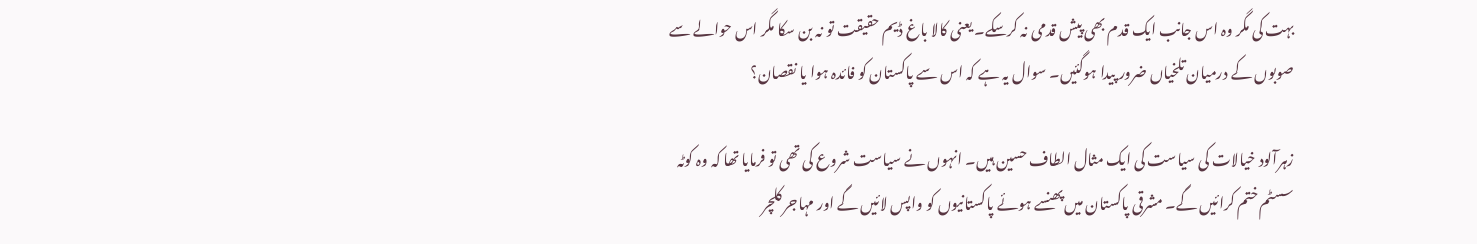بہت کی مگر وہ اس جانب ایک قدم بھی پیش قدمی نہ کرسکے۔ یعنی کالا باغ ڈیم حقیقت تو نہ بن سکا مگر اس حوالے سے صوبوں کے درمیان تلخیاں ضرور پیدا ہوگئیں۔ سوال یہ ہے کہ اس سے پاکستان کو فائدہ ہوا یا نقصان؟

زہرآلود خیالات کی سیاست کی ایک مثال الطاف حسین ہیں۔ انہوں نے سیاست شروع کی تھی تو فرمایا تھا کہ وہ کوٹہ سسٹم ختم کرائیں گے۔ مشرقی پاکستان میں پھنسے ہوئے پاکستانیوں کو واپس لائیں گے اور مہاجر کلچر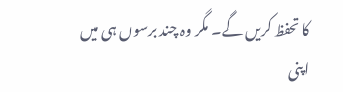کا تحفظ کریں گے۔ مگر وہ چند برسوں ہی میں اپنی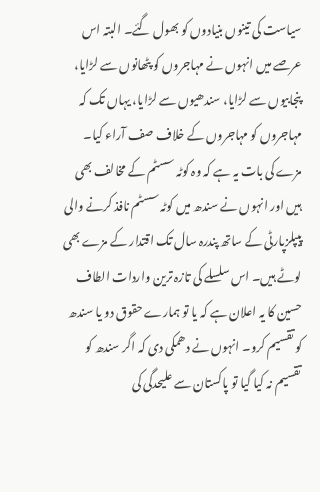سیاست کی تینوں بنیادوں کو بھول گئے۔ البتہ اس عرصے میں انہوں نے مہاجروں کو پٹھانوں سے لڑایا، پنجابیوں سے لڑایا، سندھیوں سے لڑایا، یہاں تک کہ مہاجروں کو مہاجروں کے خلاف صف آراء کیا۔ مزے کی بات یہ ہے کہ وہ کوٹہ سسٹم کے مخالف بھی ہیں اور انہوں نے سندھ میں کوٹہ سسٹم نافذ کرنے والی پیپلزپارٹی کے ساتھ پندرہ سال تک اقتدار کے مزے بھی لوٹے ہیں۔ اس سلسلے کی تازہ ترین واردات الطاف حسین کا یہ اعلان ہے کہ یا تو ہمارے حقوق دو یا سندھ کو تقسیم کرو۔ انہوں نے دھمکی دی کہ اگر سندھ کو تقسیم نہ کیا گیا تو پاکستان سے علیحدگی کی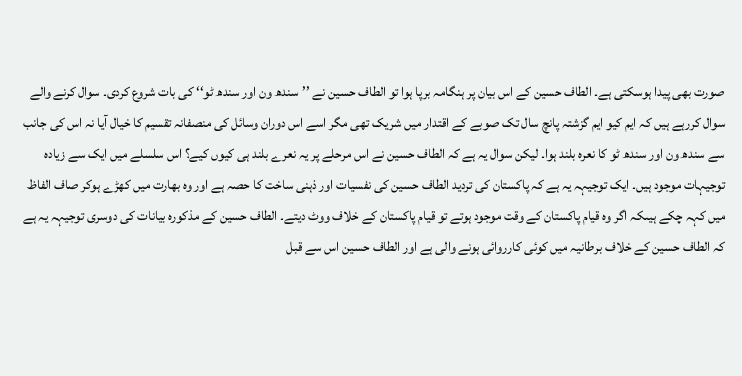صورت بھی پیدا ہوسکتی ہے۔ الطاف حسین کے اس بیان پر ہنگامہ برپا ہوا تو الطاف حسین نے ’’سندھ ون اور سندھ ٹو‘‘ کی بات شروع کردی۔ سوال کرنے والے سوال کررہے ہیں کہ ایم کیو ایم گزشتہ پانچ سال تک صوبے کے اقتدار میں شریک تھی مگر اسے اس دوران وسائل کی منصفانہ تقسیم کا خیال آیا نہ اس کی جانب سے سندھ ون اور سندھ ٹو کا نعرہ بلند ہوا۔ لیکن سوال یہ ہے کہ الطاف حسین نے اس مرحلے پر یہ نعرے بلند ہی کیوں کیے؟ اس سلسلے میں ایک سے زیادہ توجیہات موجود ہیں۔ ایک توجیہہ یہ ہے کہ پاکستان کی تردید الطاف حسین کی نفسیات اور ذہنی ساخت کا حصہ ہے اور وہ بھارت میں کھڑے ہوکر صاف الفاظ میں کہہ چکے ہیںکہ اگر وہ قیام پاکستان کے وقت موجود ہوتے تو قیام پاکستان کے خلاف ووٹ دیتے۔ الطاف حسین کے مذکورہ بیانات کی دوسری توجیہہ یہ ہے کہ الطاف حسین کے خلاف برطانیہ میں کوئی کارروائی ہونے والی ہے اور الطاف حسین اس سے قبل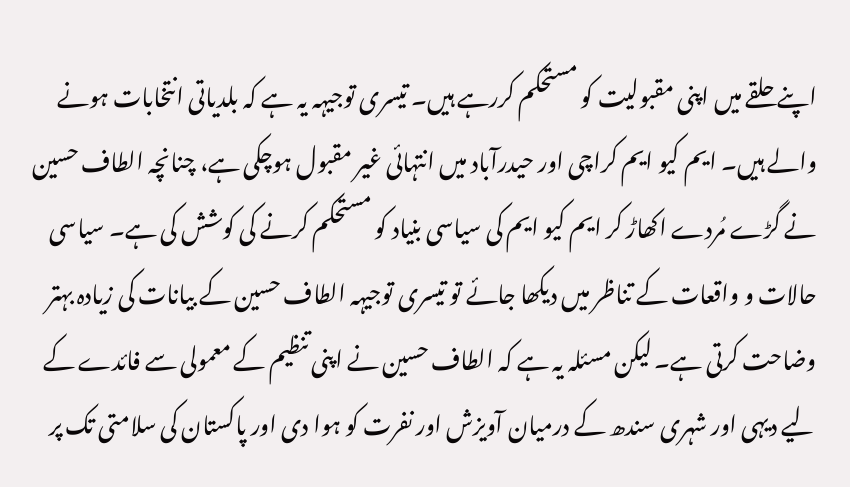اپنے حلقے میں اپنی مقبولیت کو مستحکم کررہے ہیں۔ تیسری توجیہہ یہ ہے کہ بلدیاتی انتخابات ہونے والے ہیں۔ ایم کیو ایم کراچی اور حیدرآباد میں انتہائی غیر مقبول ہوچکی ہے، چنانچہ الطاف حسین نے گڑے مُردے اکھاڑ کر ایم کیو ایم کی سیاسی بنیاد کو مستحکم کرنے کی کوشش کی ہے۔ سیاسی حالات و واقعات کے تناظر میں دیکھا جائے تو تیسری توجیہہ الطاف حسین کے بیانات کی زیادہ بہتر وضاحت کرتی ہے۔ لیکن مسئلہ یہ ہے کہ الطاف حسین نے اپنی تنظیم کے معمولی سے فائدے کے لیے دیہی اور شہری سندھ کے درمیان آویزش اور نفرت کو ہوا دی اور پاکستان کی سلامتی تک پر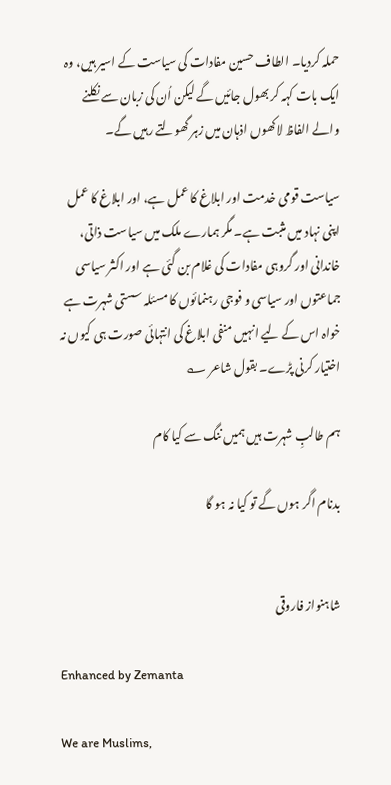حملہ کردیا۔ الطاف حسین مفادات کی سیاست کے اسیر ہیں، وہ ایک بات کہہ کر بھول جائیں گے لیکن اُن کی زبان سے نکلنے والے الفاظ لاکھوں اذہان میں زہر گھولتے رہیں گے۔

سیاست قومی خدمت اور ابلاغ کا عمل ہے، اور ابلاغ کا عمل اپنی نہاد میں مثبت ہے۔ مگر ہمارے ملک میں سیاست ذاتی، خاندانی اور گروہی مفادات کی غلام بن گئی ہے اور اکثر سیاسی جماعتوں اور سیاسی و فوجی رہنمائوں کا مسئلہ سستی شہرت ہے خواہ اس کے لیے انہیں منفی ابلاغ کی انتہائی صورت ہی کیوں نہ اختیار کرنی پڑے۔ بقول شاعر ؎

ہم طالبِ شہرت ہیں ہمیں ننگ سے کیا کام

بدنام اگر ہوں گے تو کیا نہ ہو گا


شاہنواز فاروقی

Enhanced by Zemanta

We are Muslims,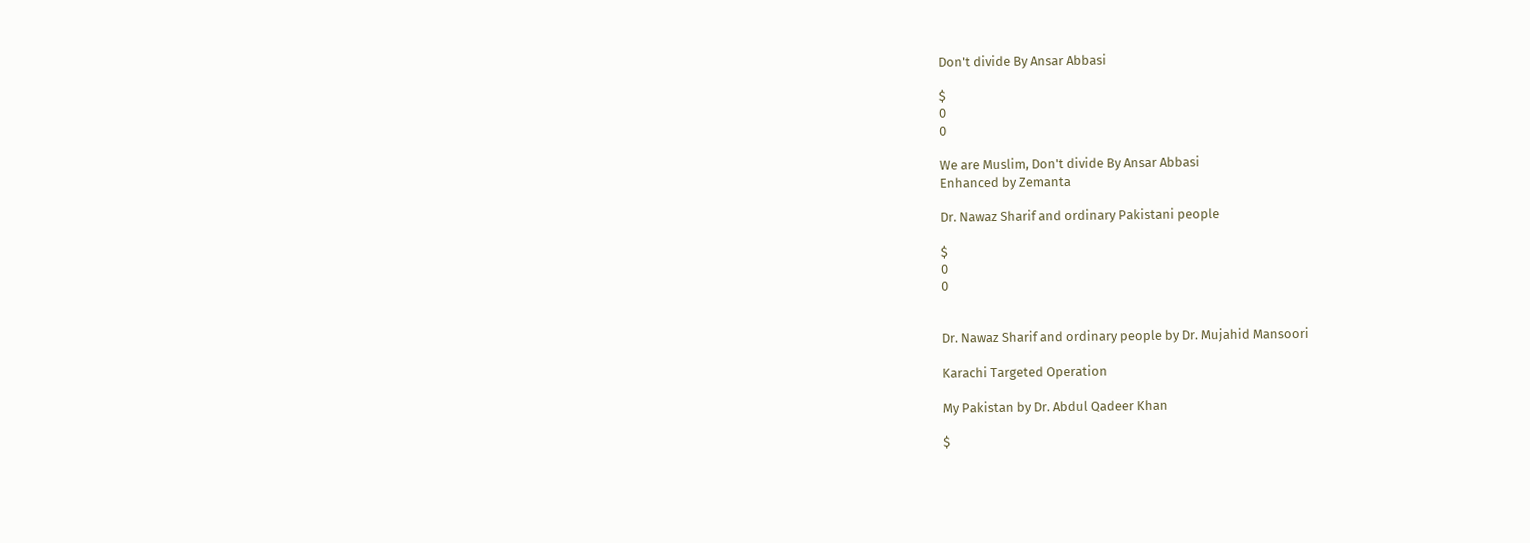Don't divide By Ansar Abbasi

$
0
0

We are Muslim, Don't divide By Ansar Abbasi
Enhanced by Zemanta

Dr. Nawaz Sharif and ordinary Pakistani people

$
0
0


Dr. Nawaz Sharif and ordinary people by Dr. Mujahid Mansoori

Karachi Targeted Operation

My Pakistan by Dr. Abdul Qadeer Khan

$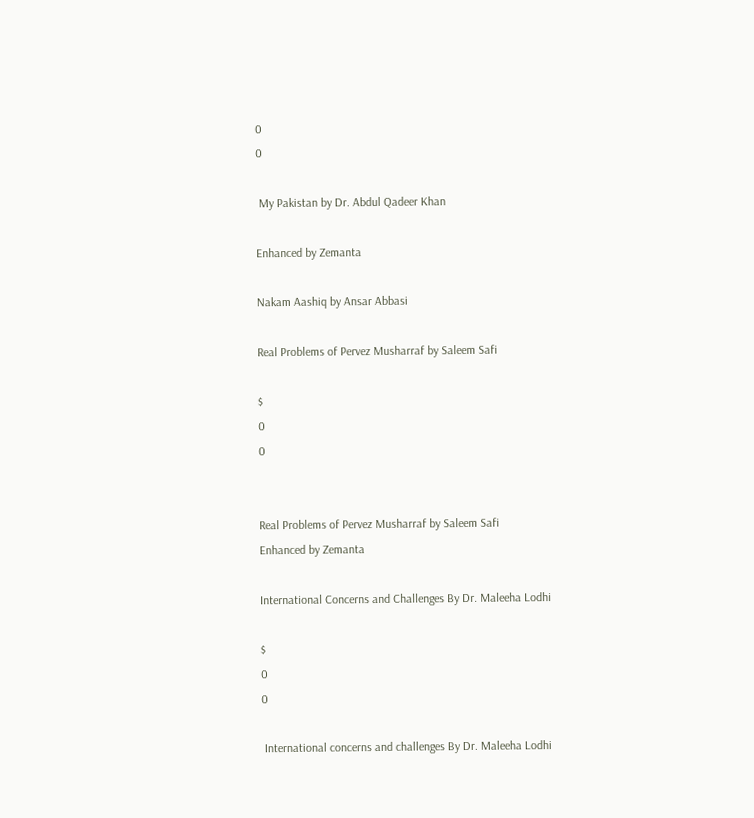0
0

 My Pakistan by Dr. Abdul Qadeer Khan

Enhanced by Zemanta

Nakam Aashiq by Ansar Abbasi

Real Problems of Pervez Musharraf by Saleem Safi

$
0
0


Real Problems of Pervez Musharraf by Saleem Safi
Enhanced by Zemanta

International Concerns and Challenges By Dr. Maleeha Lodhi

$
0
0

 International concerns and challenges By Dr. Maleeha Lodhi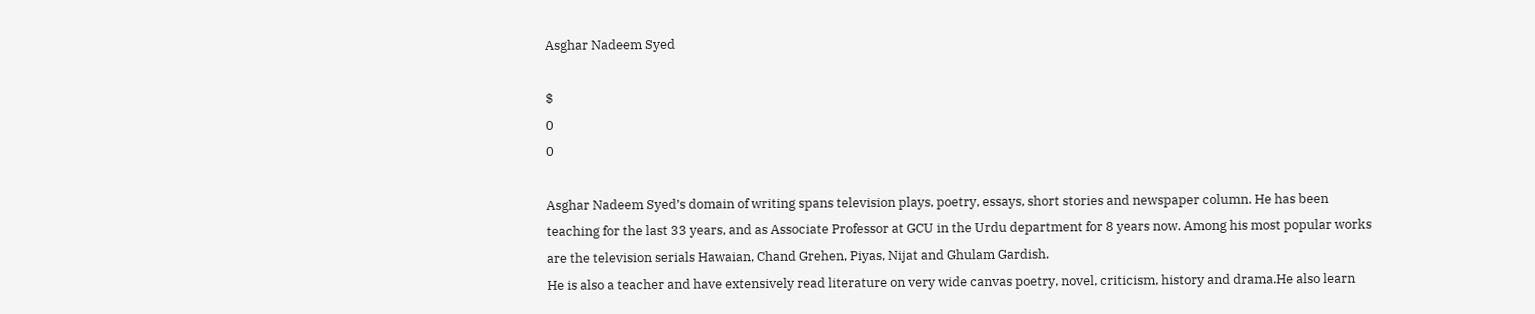Asghar Nadeem Syed

$
0
0

Asghar Nadeem Syed’s domain of writing spans television plays, poetry, essays, short stories and newspaper column. He has been teaching for the last 33 years, and as Associate Professor at GCU in the Urdu department for 8 years now. Among his most popular works are the television serials Hawaian, Chand Grehen, Piyas, Nijat and Ghulam Gardish.
He is also a teacher and have extensively read literature on very wide canvas poetry, novel, criticism, history and drama.He also learn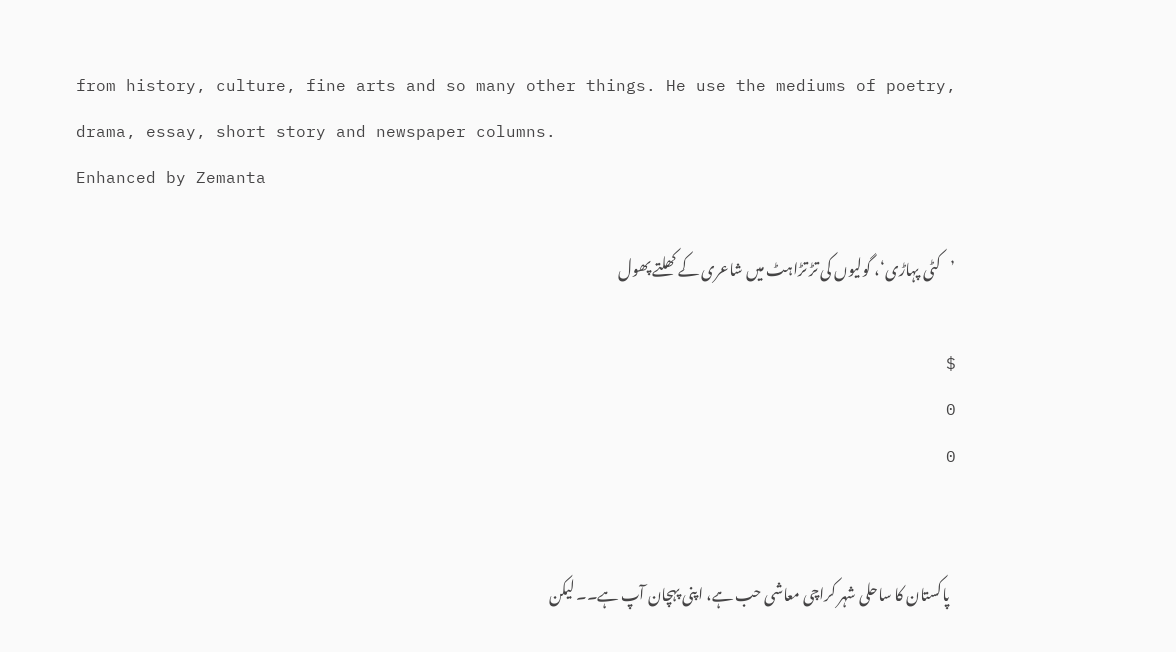from history, culture, fine arts and so many other things. He use the mediums of poetry, drama, essay, short story and newspaper columns.
Enhanced by Zemanta

’کٹی پہاڑی‘، گولیوں کی تڑ تڑاہٹ میں شاعری کے کھلتے پھول

$
0
0


  پاکستان کا ساحلی شہر کراچی معاشی حب ہے، اپنی پہچان آپ ہے۔۔ لیکن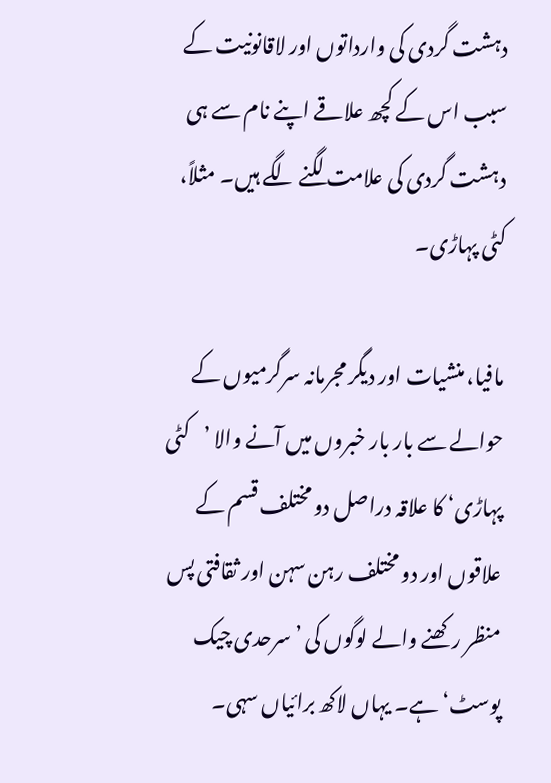دہشت گردی کی وارداتوں اور لاقانونیت کے سبب اس کے کچھ علاقے اپنے نام سے ہی دہشت گردی کی علامت لگنے لگے ہیں۔ مثلاً، کٹی پہاڑی۔

مافیا، منشیات اور دیگر مجرمانہ سرگرمیوں کے حوالے سے بار بار خبروں میں آنے والا ’کٹی پہاڑی‘ کا علاقہ دراصل دو مختلف قسم کے علاقوں اور دو مختلف رہن سہن اور ثقافتی پس منظر رکھنے والے لوگوں کی ’سرحدی چیک پوسٹ‘ ہے۔ یہاں لاکھ برائیاں سہی۔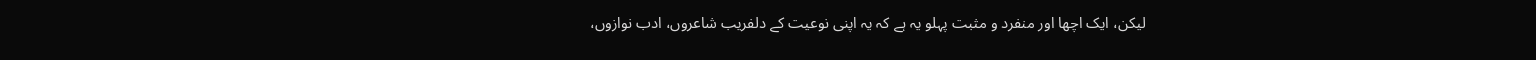لیکن، ایک اچھا اور منفرد و مثبت پہلو یہ ہے کہ یہ اپنی نوعیت کے دلفریب شاعروں، ادب نوازوں،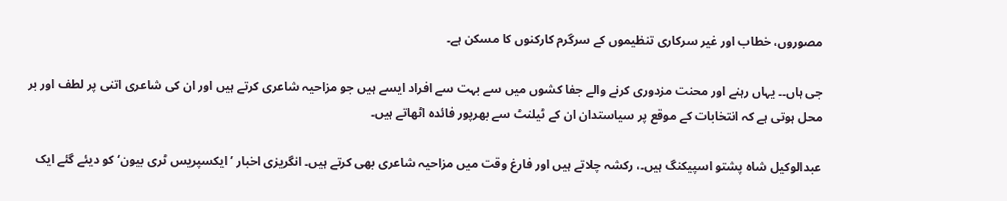مصوروں، خطاب اور غیر سرکاری تنظیموں کے سرگرم کارکنوں کا مسکن ہے۔

جی ہاں۔۔ یہاں رہنے اور محنت مزدوری کرنے والے جفا کشوں میں سے بہت سے افراد ایسے ہیں جو مزاحیہ شاعری کرتے ہیں اور ان کی شاعری اتنی پر لطف اور بر محل ہوتی ہے کہ انتخابات کے موقع پر سیاستدان ان کے ٹیلنٹ سے بھرپور فائدہ اٹھاتے ہیں۔

عبدالوکیل شاہ پشتو اسپیکنگ ہیں۔، رکشہ چلاتے ہیں اور فارغ وقت میں مزاحیہ شاعری بھی کرتے ہیں۔ انگریزی اخبار ’ایکسپریس ٹری بیون‘ کو دیئے گئے ایک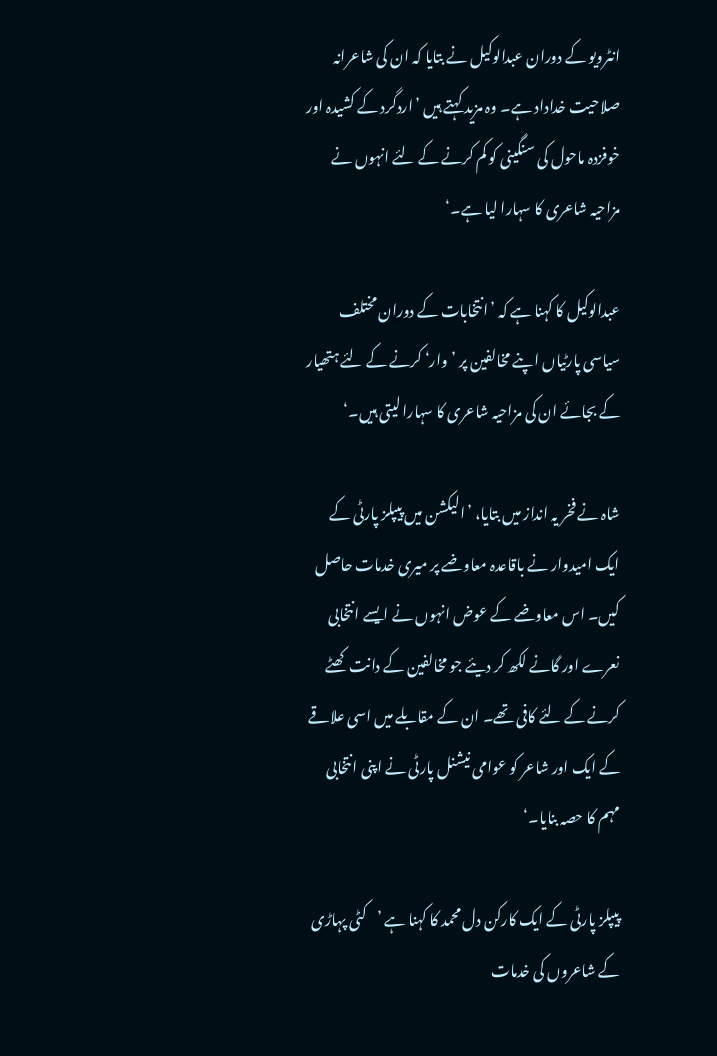انٹرویو کے دوران عبدالوکیل نے بتایا کہ ان کی شاعرانہ صلاحیت خداداد ہے۔ وہ مزید کہتے ہیں ’اردگرد کے کشیدہ اور خوفزدہ ماحول کی سنگینی کو کم کرنے کے لئے انہوں نے مزاحیہ شاعری کا سہارا لیا ہے۔‘

عبدالوکیل کا کہنا ہے کہ ’انتخابات کے دوران مختلف سیاسی پارٹیاں اپنے مخالفین پر ’وار‘ کرنے کے لئے ہتھیار کے بجائے ان کی مزاحیہ شاعری کا سہارا لیتی ہیں۔‘

شاہ نے فخر یہ انداز میں بتایا، ’الیکشن میں پیپلز پارٹی کے ایک امیدوار نے باقاعدہ معاوضے پر میری خدمات حاصل کیں۔ اس معاوضے کے عوض انہوں نے ایسے انتخابی نعرے اور گانے لکھ کر دیئے جو مخالفین کے دانت کھٹے کرنے کے لئے کافی تھے۔ ان کے مقابلے میں اسی علاقے کے ایک اور شاعر کو عوامی نیشنل پارٹی نے اپنی انتخابی مہم کا حصہ بنایا۔‘

پیپلز پارٹی کے ایک کارکن دل محمد کا کہنا ہے ’کٹی پہاڑی کے شاعروں کی خدمات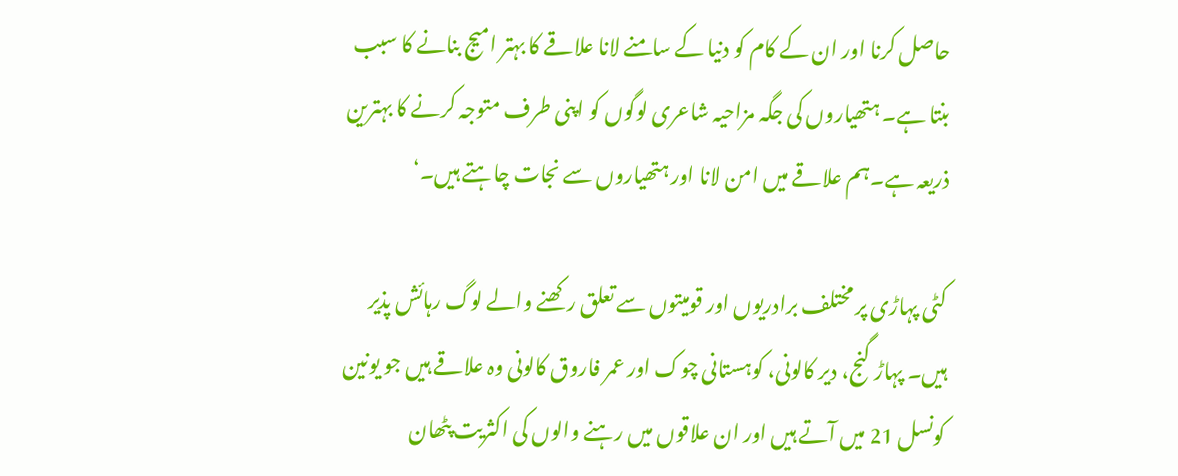حاصل کرنا اور ان کے کام کو دنیا کے سامنے لانا علاقے کا بہتر امیج بنانے کا سبب بنتا ہے۔ ہتھیاروں کی جگہ مزاحیہ شاعری لوگوں کو اپنی طرف متوجہ کرنے کا بہترین ذریعہ ہے۔ہم علاقے میں امن لانا اور ہتھیاروں سے نجات چاہتے ہیں۔‘

کٹی پہاڑی پر مختلف برادریوں اور قومیتوں سے تعلق رکھنے والے لوگ رہائش پذیر ہیں۔ پہاڑ گنج، دیر کالونی، کوہستانی چوک اور عمر فاروق کالونی وہ علاقے ہیں جو یونین کونسل 21 میں آتے ہیں اور ان علاقوں میں رہنے والوں کی اکثریت پٹھان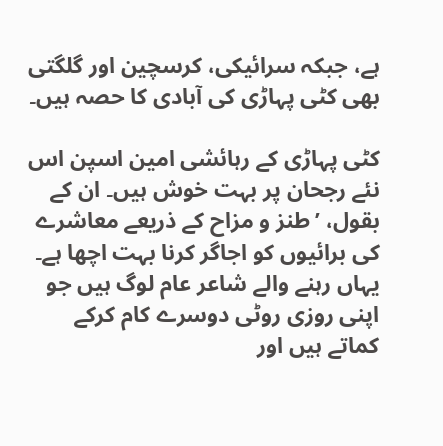ہے، جبکہ سرائیکی، کرسچین اور گلگتی بھی کٹی پہاڑی کی آبادی کا حصہ ہیں۔

کٹی پہاڑی کے رہائشی امین اسپن اس نئے رجحان پر بہت خوش ہیں۔ ان کے بقول، ’طنز و مزاح کے ذریعے معاشرے کی برائیوں کو اجاگر کرنا بہت اچھا ہے۔ یہاں رہنے والے شاعر عام لوگ ہیں جو اپنی روزی روٹی دوسرے کام کرکے کماتے ہیں اور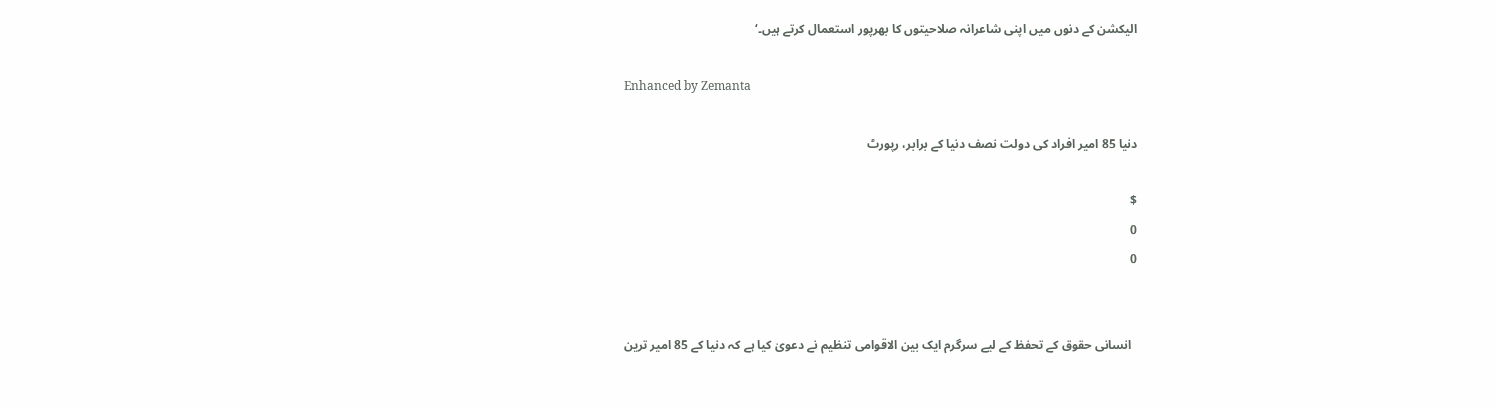الیکشن کے دنوں میں اپنی شاعرانہ صلاحیتوں کا بھرپور استعمال کرتے ہیں۔‘

Enhanced by Zemanta

دنیا 85 امیر افراد کی دولت نصف دنیا کے برابر، رپورٹ

$
0
0


  انسانی حقوق کے تحفظ کے لیے سرگرم ایک بین الاقوامی تنظیم نے دعویٰ کیا ہے کہ دنیا کے 85 امیر ترین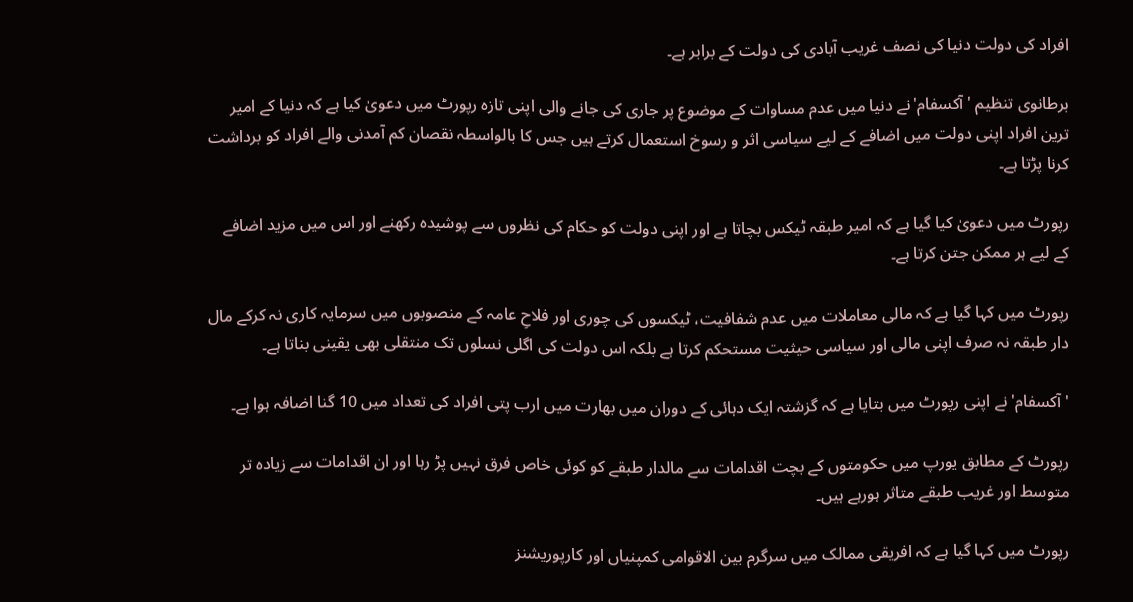افراد کی دولت دنیا کی نصف غریب آبادی کی دولت کے برابر ہے۔

برطانوی تنظیم 'آکسفام'نے دنیا میں عدم مساوات کے موضوع پر جاری کی جانے والی اپنی تازہ رپورٹ میں دعویٰ کیا ہے کہ دنیا کے امیر ترین افراد اپنی دولت میں اضافے کے لیے سیاسی اثر و رسوخ استعمال کرتے ہیں جس کا بالواسطہ نقصان کم آمدنی والے افراد کو برداشت کرنا پڑتا ہے۔

رپورٹ میں دعویٰ کیا گیا ہے کہ امیر طبقہ ٹیکس بچاتا ہے اور اپنی دولت کو حکام کی نظروں سے پوشیدہ رکھنے اور اس میں مزید اضافے کے لیے ہر ممکن جتن کرتا ہے۔

رپورٹ میں کہا گیا ہے کہ مالی معاملات میں عدم شفافیت، ٹیکسوں کی چوری اور فلاحِ عامہ کے منصوبوں میں سرمایہ کاری نہ کرکے مال دار طبقہ نہ صرف اپنی مالی اور سیاسی حیثیت مستحکم کرتا ہے بلکہ اس دولت کی اگلی نسلوں تک منتقلی بھی یقینی بناتا ہے۔

'آکسفام'نے اپنی رپورٹ میں بتایا ہے کہ گزشتہ ایک دہائی کے دوران میں بھارت میں ارب پتی افراد کی تعداد میں 10 گنا اضافہ ہوا ہے۔

رپورٹ کے مطابق یورپ میں حکومتوں کے بچت اقدامات سے مالدار طبقے کو کوئی خاص فرق نہیں پڑ رہا اور ان اقدامات سے زیادہ تر متوسط اور غریب طبقے متاثر ہورہے ہیں۔

رپورٹ میں کہا گیا ہے کہ افریقی ممالک میں سرگرم بین الاقوامی کمپنیاں اور کارپوریشنز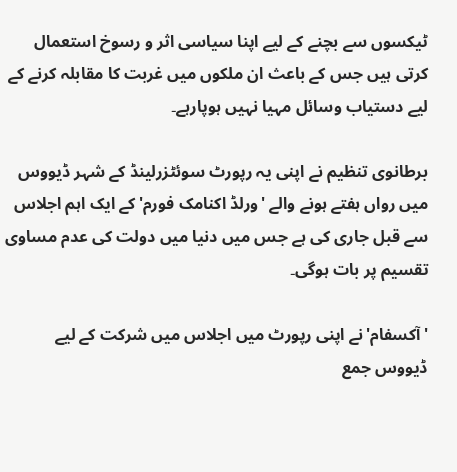ٹیکسوں سے بچنے کے لیے اپنا سیاسی اثر و رسوخ استعمال کرتی ہیں جس کے باعث ان ملکوں میں غربت کا مقابلہ کرنے کے لیے دستیاب وسائل مہیا نہیں ہوپارہے۔

برطانوی تنظیم نے اپنی یہ رپورٹ سوئٹزرلینڈ کے شہر ڈیووس میں رواں ہفتے ہونے والے 'ورلڈ اکنامک فورم'کے ایک اہم اجلاس سے قبل جاری کی ہے جس میں دنیا میں دولت کی عدم مساوی تقسیم پر بات ہوگی۔

'آکسفام'نے اپنی رپورٹ میں اجلاس میں شرکت کے لیے ڈیووس جمع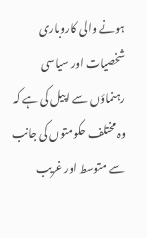ہونے والی کاروباری شخصیات اور سیاسی رہنماؤں سے اپیل کی ہے کہ وہ مختلف حکومتوں کی جانب سے متوسط اور غریب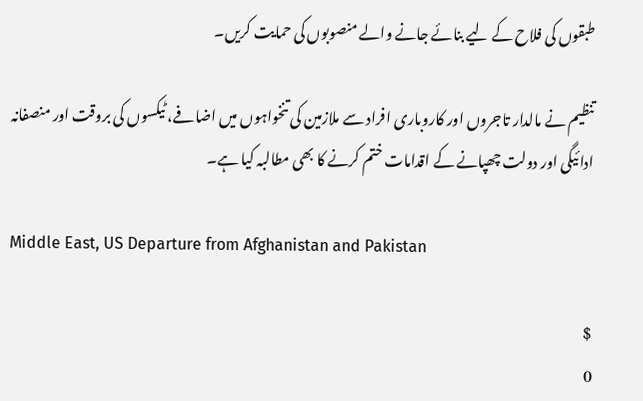طبقوں کی فلاح کے لیے بنائے جانے والے منصوبوں کی حمایت کریں۔

تنظیم نے مالدار تاجروں اور کاروباری افراد سے ملازمین کی تنخواہوں میں اضافے، ٹیکسوں کی بروقت اور منصفانہ ادائیگی اور دولت چھپانے کے اقدامات ختم کرنے کا بھی مطالبہ کیا ہے۔

Middle East, US Departure from Afghanistan and Pakistan

$
0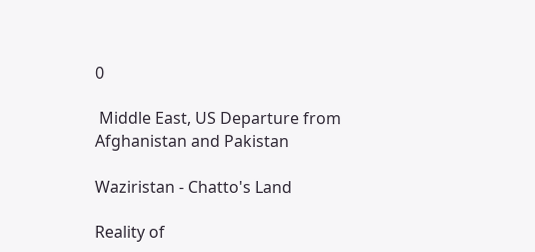0

 Middle East, US Departure from Afghanistan and Pakistan

Waziristan - Chatto's Land

Reality of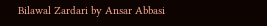Bilawal Zardari by Ansar Abbasi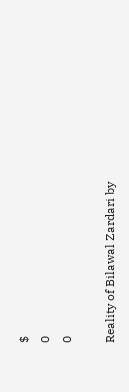$
0
0

Reality of Bilawal Zardari by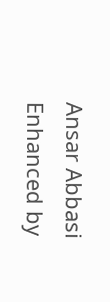Ansar Abbasi
Enhanced by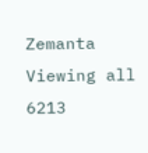Zemanta
Viewing all 6213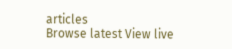articles
Browse latest View live